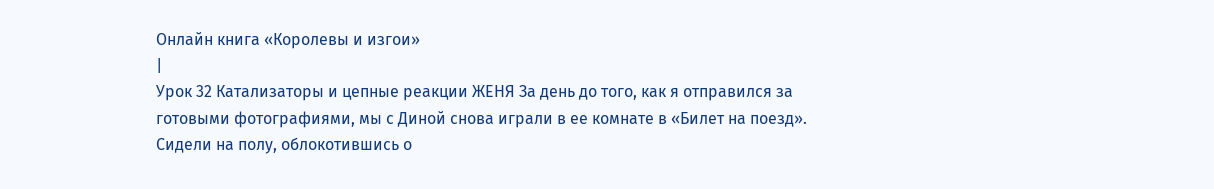Онлайн книга «Королевы и изгои»
|
Урок 32 Катализаторы и цепные реакции ЖЕНЯ За день до того, как я отправился за готовыми фотографиями, мы с Диной снова играли в ее комнате в «Билет на поезд». Сидели на полу, облокотившись о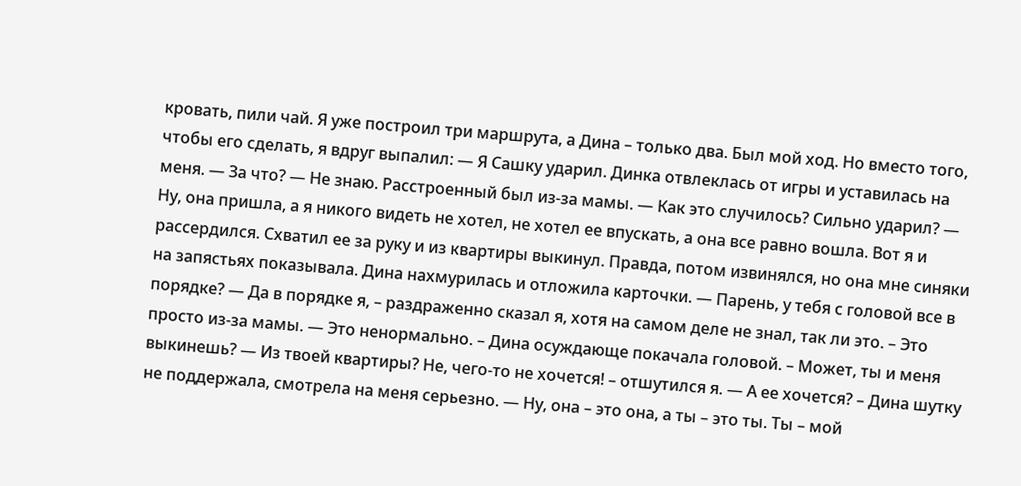кровать, пили чай. Я уже построил три маршрута, а Дина – только два. Был мой ход. Но вместо того, чтобы его сделать, я вдруг выпалил: — Я Сашку ударил. Динка отвлеклась от игры и уставилась на меня. — За что? — Не знаю. Расстроенный был из-за мамы. — Как это случилось? Сильно ударил? — Ну, она пришла, а я никого видеть не хотел, не хотел ее впускать, а она все равно вошла. Вот я и рассердился. Схватил ее за руку и из квартиры выкинул. Правда, потом извинялся, но она мне синяки на запястьях показывала. Дина нахмурилась и отложила карточки. — Парень, у тебя с головой все в порядке? — Да в порядке я, – раздраженно сказал я, хотя на самом деле не знал, так ли это. – Это просто из-за мамы. — Это ненормально. – Дина осуждающе покачала головой. – Может, ты и меня выкинешь? — Из твоей квартиры? Не, чего-то не хочется! – отшутился я. — А ее хочется? – Дина шутку не поддержала, смотрела на меня серьезно. — Ну, она – это она, а ты – это ты. Ты – мой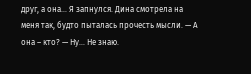друг, а она… Я запнулся. Дина смотрела на меня так, будто пыталась прочесть мысли. — А она – кто? — Ну… Не знаю.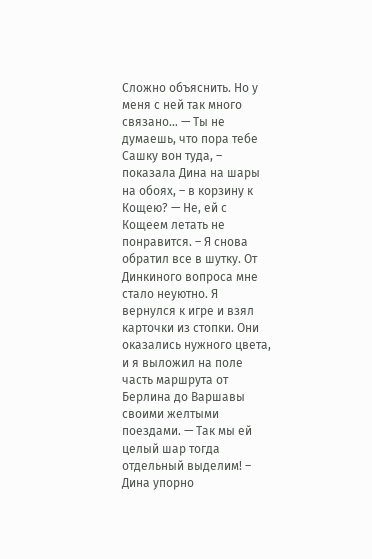Сложно объяснить. Но у меня с ней так много связано… — Ты не думаешь, что пора тебе Сашку вон туда, – показала Дина на шары на обоях, – в корзину к Кощею? — Не, ей с Кощеем летать не понравится. – Я снова обратил все в шутку. От Динкиного вопроса мне стало неуютно. Я вернулся к игре и взял карточки из стопки. Они оказались нужного цвета, и я выложил на поле часть маршрута от Берлина до Варшавы своими желтыми поездами. — Так мы ей целый шар тогда отдельный выделим! – Дина упорно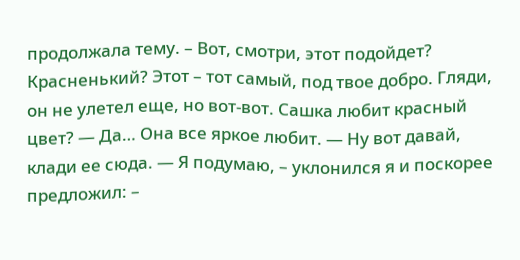продолжала тему. – Вот, смотри, этот подойдет? Красненький? Этот – тот самый, под твое добро. Гляди, он не улетел еще, но вот-вот. Сашка любит красный цвет? — Да… Она все яркое любит. — Ну вот давай, клади ее сюда. — Я подумаю, – уклонился я и поскорее предложил: –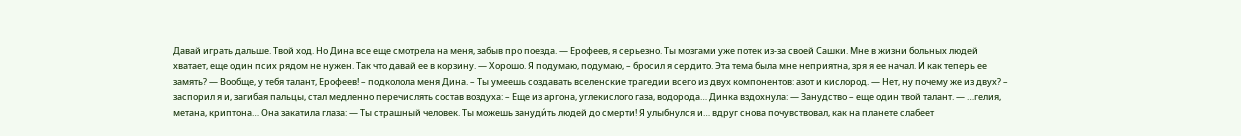Давай играть дальше. Твой ход. Но Дина все еще смотрела на меня, забыв про поезда. — Ерофеев, я серьезно. Ты мозгами уже потек из-за своей Сашки. Мне в жизни больных людей хватает, еще один псих рядом не нужен. Так что давай ее в корзину. — Хорошо. Я подумаю, подумаю, – бросил я сердито. Эта тема была мне неприятна, зря я ее начал. И как теперь ее замять? — Вообще, у тебя талант, Ерофеев! – подколола меня Дина. – Ты умеешь создавать вселенские трагедии всего из двух компонентов: азот и кислород. — Нет, ну почему же из двух? – заспорил я и, загибая пальцы, стал медленно перечислять состав воздуха: – Еще из аргона, углекислого газа, водорода… Динка вздохнула: — Занудство – еще один твой талант. — …гелия, метана, криптона… Она закатила глаза: — Ты страшный человек. Ты можешь зануди́ть людей до смерти! Я улыбнулся и… вдруг снова почувствовал, как на планете слабеет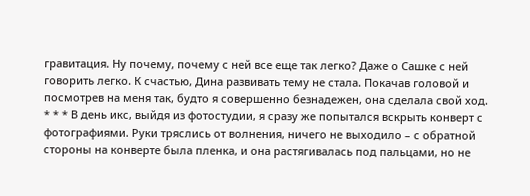гравитация. Ну почему, почему с ней все еще так легко? Даже о Сашке с ней говорить легко. К счастью, Дина развивать тему не стала. Покачав головой и посмотрев на меня так, будто я совершенно безнадежен, она сделала свой ход. * * * В день икс, выйдя из фотостудии, я сразу же попытался вскрыть конверт с фотографиями. Руки тряслись от волнения, ничего не выходило – с обратной стороны на конверте была пленка, и она растягивалась под пальцами, но не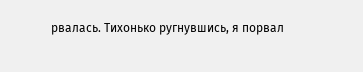рвалась. Тихонько ругнувшись, я порвал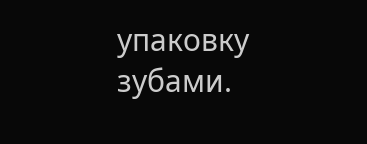упаковку зубами.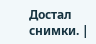Достал снимки. |